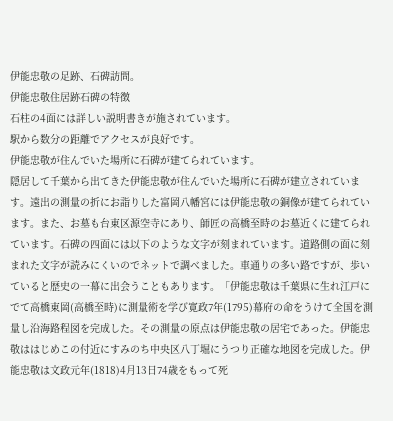伊能忠敬の足跡、石碑訪問。
伊能忠敬住居跡石碑の特徴
石柱の4面には詳しい説明書きが施されています。
駅から数分の距離でアクセスが良好です。
伊能忠敬が住んでいた場所に石碑が建てられています。
隠居して千葉から出てきた伊能忠敬が住んでいた場所に石碑が建立されています。遠出の測量の折にお詣りした富岡八幡宮には伊能忠敬の銅像が建てられています。また、お墓も台東区源空寺にあり、師匠の高橋至時のお墓近くに建てられています。石碑の四面には以下のような文字が刻まれています。道路側の面に刻まれた文字が読みにくいのでネットで調べました。車通りの多い路ですが、歩いていると歴史の一幕に出会うこともあります。「伊能忠敬は千葉県に生れ江戸にでて高橋東岡(高橋至時)に測量術を学び寛政7年(1795)幕府の命をうけて全国を測量し沿海路程図を完成した。その測量の原点は伊能忠敬の居宅であった。伊能忠敬ははじめこの付近にすみのち中央区八丁堀にうつり正確な地図を完成した。伊能忠敬は文政元年(1818)4月13日74歳をもって死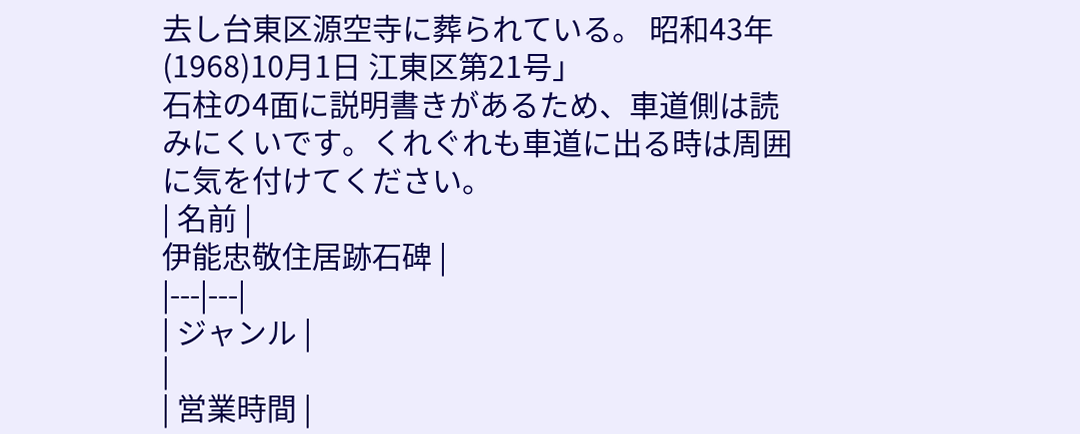去し台東区源空寺に葬られている。 昭和43年(1968)10月1日 江東区第21号」
石柱の4面に説明書きがあるため、車道側は読みにくいです。くれぐれも車道に出る時は周囲に気を付けてください。
| 名前 |
伊能忠敬住居跡石碑 |
|---|---|
| ジャンル |
|
| 営業時間 |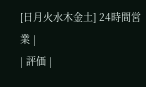[日月火水木金土] 24時間営業 |
| 評価 |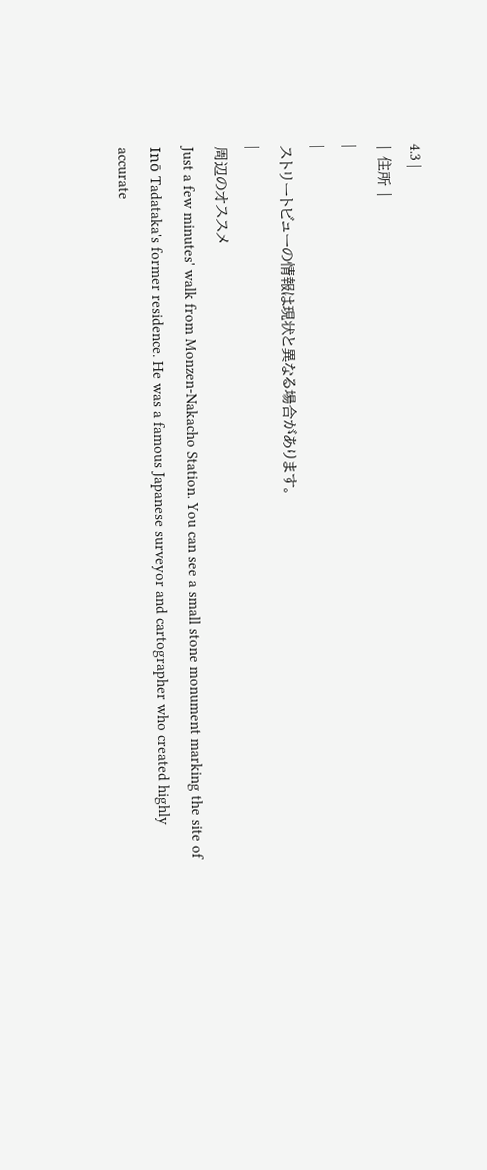4.3 |
| 住所 |
|
|
ストリートビューの情報は現状と異なる場合があります。
|
周辺のオススメ
Just a few minutes' walk from Monzen-Nakacho Station. You can see a small stone monument marking the site of Inō Tadataka's former residence. He was a famous Japanese surveyor and cartographer who created highly accurate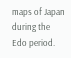maps of Japan during the Edo period.